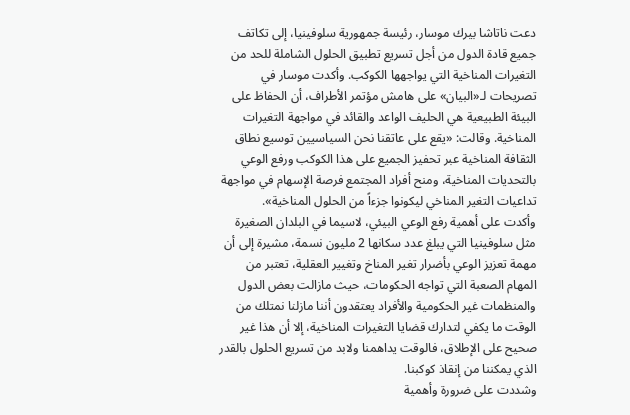دعت ناتاشا بيرك موسار، رئيسة جمهورية سلوفينيا، إلى تكاتف جميع قادة الدول من أجل تسريع تطبيق الحلول الشاملة للحد من التغيرات المناخية التي يواجهها الكوكب. وأكدت موسار في تصريحات لـ«البيان» على هامش مؤتمر الأطراف، أن الحفاظ على البيئة الطبيعية هي الحليف الواعد والقائد في مواجهة التغيرات المناخية. وقالت: «يقع على عاتقنا نحن السياسيين توسيع نطاق الثقافة المناخية عبر تحفيز الجميع على هذا الكوكب ورفع الوعي بالتحديات المناخية، ومنح أفراد المجتمع فرصة الإسهام في مواجهة تداعيات التغير المناخي ليكونوا جزءاً من الحلول المناخية».
وأكدت على أهمية رفع الوعي البيئي، لاسيما في البلدان الصغيرة مثل سلوفينيا التي يبلغ عدد سكانها 2 مليون نسمة، مشيرة إلى أن مهمة تعزيز الوعي بأضرار تغير المناخ وتغيير العقلية، تعتبر من المهام الصعبة التي تواجه الحكومات، حيث مازالت بعض الدول والمنظمات غير الحكومية والأفراد يعتقدون أننا مازلنا نمتلك من الوقت ما يكفي لتدارك قضايا التغيرات المناخية، إلا أن هذا غير صحيح على الإطلاق، فالوقت يداهمنا ولابد من تسريع الحلول بالقدر الذي يمكننا من إنقاذ كوكبنا.
وشددت على ضرورة وأهمية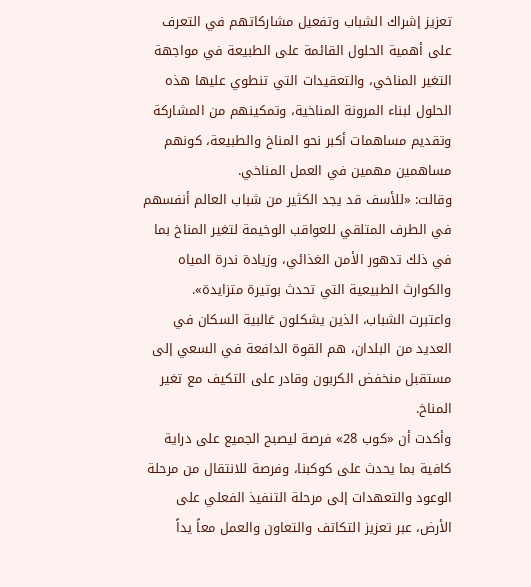تعزيز إشراك الشباب وتفعيل مشاركاتهم في التعرف على أهمية الحلول القائمة على الطبيعة في مواجهة التغير المناخي، والتعقيدات التي تنطوي عليها هذه الحلول لبناء المرونة المناخية، وتمكينهم من المشاركة وتقديم مساهمات أكبر نحو المناخ والطبيعة، كونهم مساهمين مهمين في العمل المناخي.
وقالت: «للأسف قد يجد الكثير من شباب العالم أنفسهم في الطرف المتلقي للعواقب الوخيمة لتغير المناخ بما في ذلك تدهور الأمن الغذائي، وزيادة ندرة المياه والكوارث الطبيعية التي تحدث بوتيرة متزايدة».
واعتبرت الشباب، الذين يشكلون غالبية السكان في العديد من البلدان، هم القوة الدافعة في السعي إلى مستقبل منخفض الكربون وقادر على التكيف مع تغير المناخ.
وأكدت أن «كوب 28» فرصة ليصبح الجميع على دراية كافية بما يحدث على كوكبنا، وفرصة للانتقال من مرحلة الوعود والتعهدات إلى مرحلة التنفيذ الفعلي على الأرض، عبر تعزيز التكاتف والتعاون والعمل معاً يداً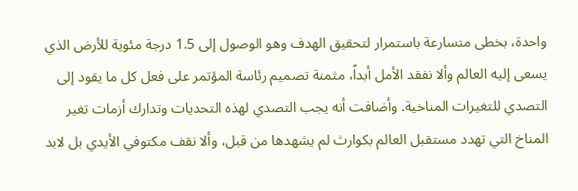واحدة، بخطى متسارعة باستمرار لتحقيق الهدف وهو الوصول إلى 1.5 درجة مئوية للأرض الذي يسعى إليه العالم وألا نفقد الأمل أبداً، مثمنة تصميم رئاسة المؤتمر على فعل كل ما يقود إلى التصدي للتغيرات المناخية. وأضافت أنه يجب التصدي لهذه التحديات وتدارك أزمات تغير المناخ التي تهدد مستقبل العالم بكوارث لم يشهدها من قبل، وألا نقف مكتوفي الأيدي بل لابد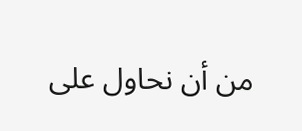من أن نحاول على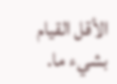الأقل القيام بشيء ما.